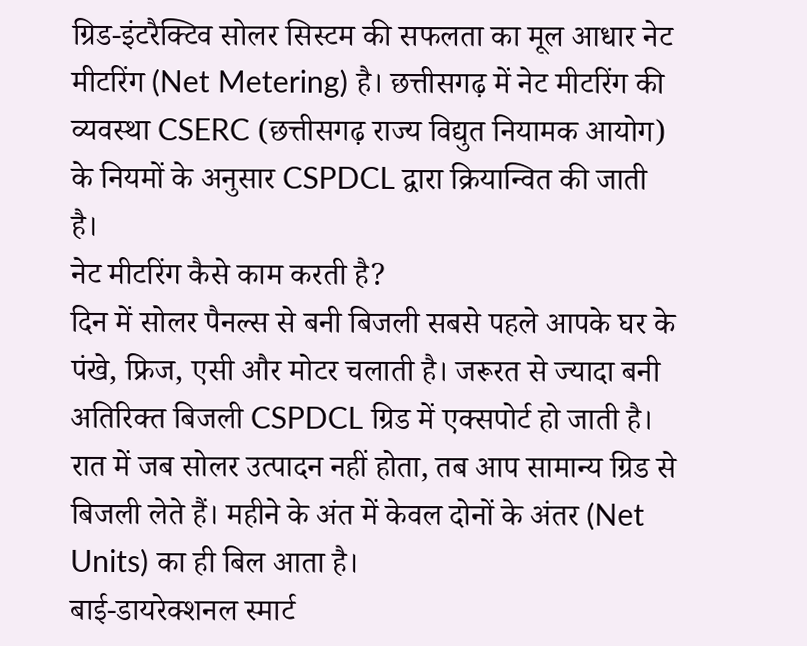ग्रिड-इंटरैक्टिव सोलर सिस्टम की सफलता का मूल आधार नेट मीटरिंग (Net Metering) है। छत्तीसगढ़ में नेट मीटरिंग की व्यवस्था CSERC (छत्तीसगढ़ राज्य विद्युत नियामक आयोग) के नियमों के अनुसार CSPDCL द्वारा क्रियान्वित की जाती है।
नेट मीटरिंग कैसे काम करती है?
दिन में सोलर पैनल्स से बनी बिजली सबसे पहले आपके घर के पंखे, फ्रिज, एसी और मोटर चलाती है। जरूरत से ज्यादा बनी अतिरिक्त बिजली CSPDCL ग्रिड में एक्सपोर्ट हो जाती है। रात में जब सोलर उत्पादन नहीं होता, तब आप सामान्य ग्रिड से बिजली लेते हैं। महीने के अंत में केवल दोनों के अंतर (Net Units) का ही बिल आता है।
बाई-डायरेक्शनल स्मार्ट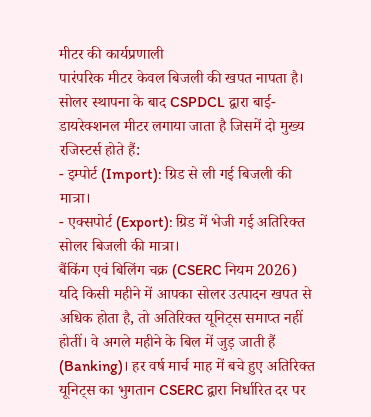मीटर की कार्यप्रणाली
पारंपरिक मीटर केवल बिजली की खपत नापता है। सोलर स्थापना के बाद CSPDCL द्वारा बाई-डायरेक्शनल मीटर लगाया जाता है जिसमें दो मुख्य रजिस्टर्स होते हैं:
- इम्पोर्ट (Import): ग्रिड से ली गई बिजली की मात्रा।
- एक्सपोर्ट (Export): ग्रिड में भेजी गई अतिरिक्त सोलर बिजली की मात्रा।
बैंकिंग एवं बिलिंग चक्र (CSERC नियम 2026)
यदि किसी महीने में आपका सोलर उत्पादन खपत से अधिक होता है, तो अतिरिक्त यूनिट्स समाप्त नहीं होतीं। वे अगले महीने के बिल में जुड़ जाती हैं (Banking)। हर वर्ष मार्च माह में बचे हुए अतिरिक्त यूनिट्स का भुगतान CSERC द्वारा निर्धारित दर पर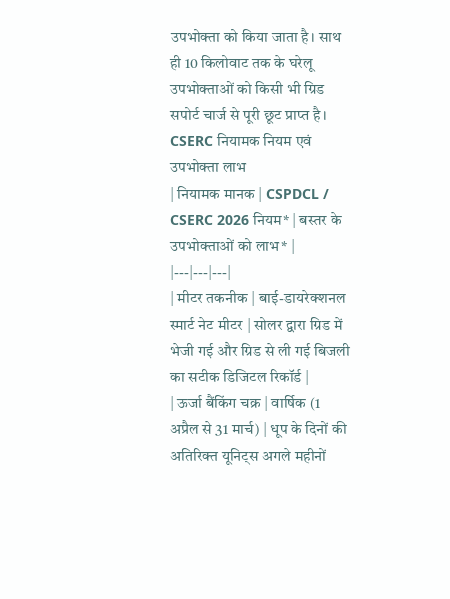उपभोक्ता को किया जाता है। साथ ही 10 किलोवाट तक के घरेलू उपभोक्ताओं को किसी भी ग्रिड सपोर्ट चार्ज से पूरी छूट प्राप्त है।
CSERC नियामक नियम एवं उपभोक्ता लाभ
| नियामक मानक | CSPDCL / CSERC 2026 नियम* | बस्तर के उपभोक्ताओं को लाभ* |
|---|---|---|
| मीटर तकनीक | बाई-डायरेक्शनल स्मार्ट नेट मीटर | सोलर द्वारा ग्रिड में भेजी गई और ग्रिड से ली गई बिजली का सटीक डिजिटल रिकॉर्ड |
| ऊर्जा बैंकिंग चक्र | वार्षिक (1 अप्रैल से 31 मार्च) | धूप के दिनों की अतिरिक्त यूनिट्स अगले महीनों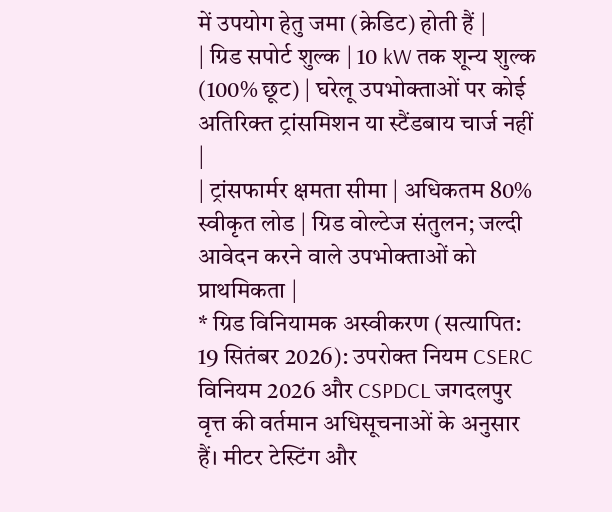में उपयोग हेतु जमा (क्रेडिट) होती हैं |
| ग्रिड सपोर्ट शुल्क | 10 kW तक शून्य शुल्क (100% छूट) | घरेलू उपभोक्ताओं पर कोई अतिरिक्त ट्रांसमिशन या स्टैंडबाय चार्ज नहीं |
| ट्रांसफार्मर क्षमता सीमा | अधिकतम 80% स्वीकृत लोड | ग्रिड वोल्टेज संतुलन; जल्दी आवेदन करने वाले उपभोक्ताओं को प्राथमिकता |
* ग्रिड विनियामक अस्वीकरण (सत्यापित: 19 सितंबर 2026): उपरोक्त नियम CSERC विनियम 2026 और CSPDCL जगदलपुर वृत्त की वर्तमान अधिसूचनाओं के अनुसार हैं। मीटर टेस्टिंग और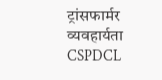ट्रांसफार्मर व्यवहार्यता CSPDCL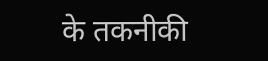के तकनीकी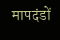मापदंडों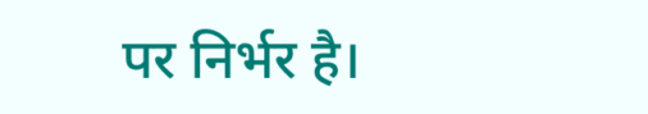पर निर्भर है।